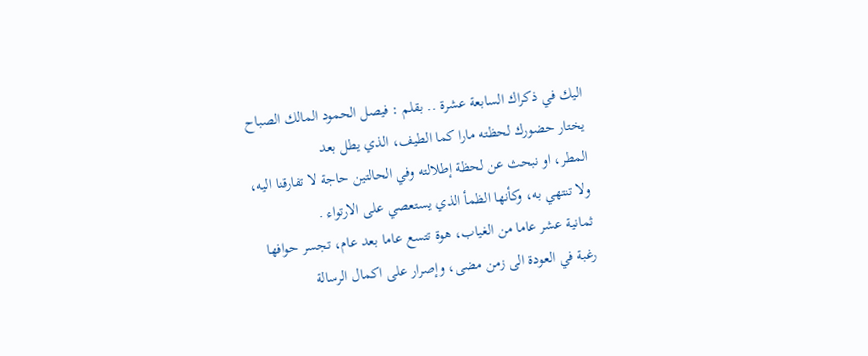اليك في ذكراك السابعة عشرة .. بقلم : فيصل الحمود المالك الصباح
يختار حضورك لحظته مارا كما الطيف، الذي يطل بعد
المطر، او نبحث عن لحظة إطلالته وفي الحالتين حاجة لا تفارقنا اليه، ولا تنتهي به، وكأنها الظمأ الذي يستعصي على الارتواء .
ثمانية عشر عاما من الغياب، هوة تتسع عاما بعد عام، تجسر حوافها رغبة في العودة الى زمن مضى، وإصرار على اكمال الرسالة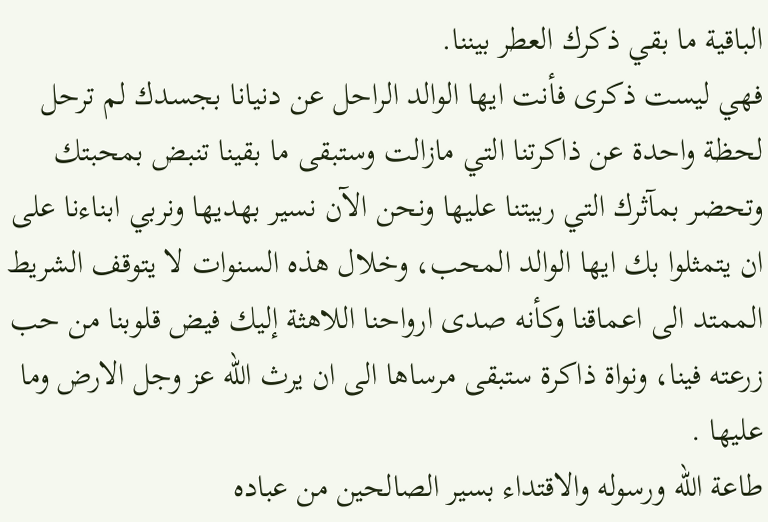الباقية ما بقي ذكرك العطر بيننا.
فهي ليست ذكرى فأنت ايها الوالد الراحل عن دنيانا بجسدك لم ترحل لحظة واحدة عن ذاكرتنا التي مازالت وستبقى ما بقينا تنبض بمحبتك وتحضر بمآثرك التي ربيتنا عليها ونحن الآن نسير بهديها ونربي ابناءنا على ان يتمثلوا بك ايها الوالد المحب، وخلال هذه السنوات لا يتوقف الشريط الممتد الى اعماقنا وكأنه صدى ارواحنا اللاهثة إليك فيض قلوبنا من حب زرعته فينا، ونواة ذاكرة ستبقى مرساها الى ان يرث الله عز وجل الارض وما عليها .
طاعة الله ورسوله والاقتداء بسير الصالحين من عباده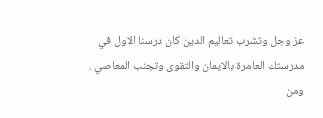عز وجل وتشرب تعاليم الدين كان درسنا الاول في مدرستك العامرة بالايمان والتقوى وتجنب المعاصي .
ومن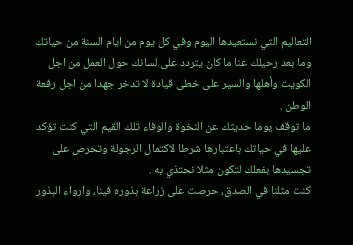التعاليم التي نستعيدها اليوم وفي كل يوم من ايام السنة من حياتك وما بعد رحيلك عنا ما كان يتردد على لسانك حول العمل من اجل الكويت وأهلها والسير على خطى قيادة لا تدخر جهدا من اجل رفعة الوطن .
ما توقف يوما حديثك عن النخوة والوفاء تلك القيم التي كنت تؤكد عليها في حياتك باعتبارها شرطا لاكتمال الرجولة وتحرص على تجسيدها بفعلك لتكون مثلا نحتذي به .
كنت مثلنا في الصدق، حرصت على زراعة بذوره فينا، وارواء البذور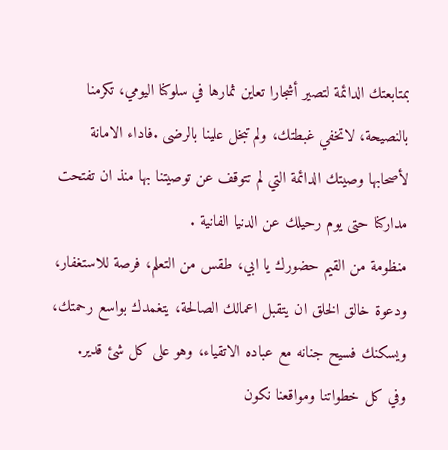بمتابعتك الدائمة لتصير أشجارا تعاين ثمارها في سلوكنا اليومي، تكرمنا بالنصيحة، لاتخفي غبطتك، ولم تبخل علينا بالرضى .فاداء الامانة لأصحابها وصيتك الدائمة التي لم تتوقف عن توصيتنا بها منذ ان تفتحت مداركنا حتى يوم رحيلك عن الدنيا الفانية .
منظومة من القيم حضورك يا ابي، طقس من التعلم، فرصة للاستغفار، ودعوة خالق الخلق ان يتقبل اعمالك الصالحة، يتغمدك بواسع رحمتك، ويسكنك فسيح جنانه مع عباده الاتقياء، وهو على كل شئ قدير.
وفي كل خطواتنا ومواقعنا نكون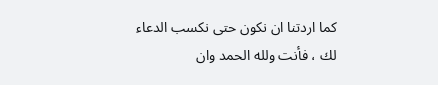كما اردتنا ان نكون حتى نكسب الدعاء لك ، فأنت ولله الحمد وان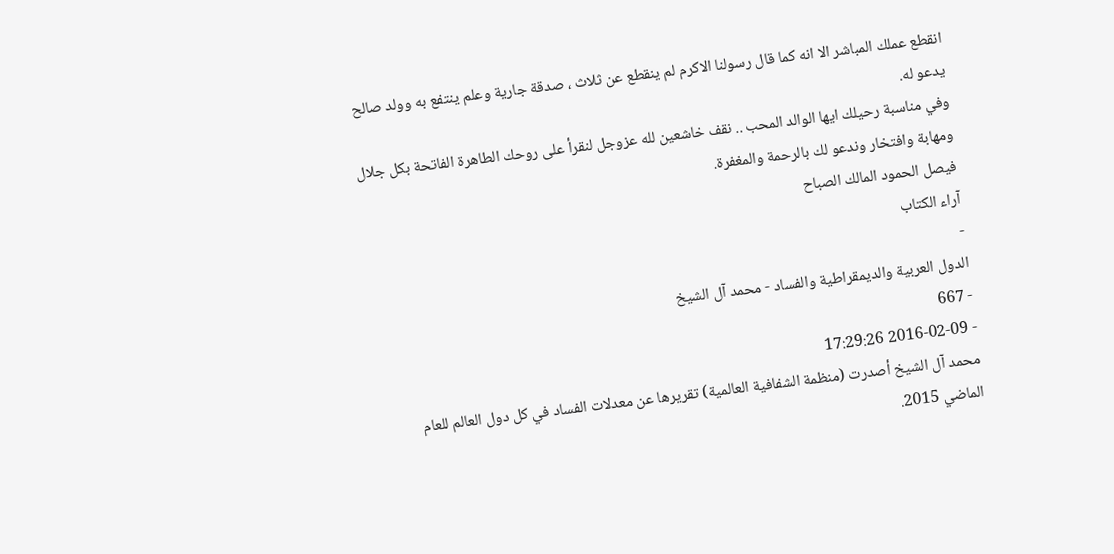انقطع عملك المباشر الا انه كما قال رسولنا الاكرم لم ينقطع عن ثلاث ، صدقة جارية وعلم ينتفع به وولد صالح يدعو له.
وفي مناسبة رحيلك ايها الوالد المحب .. نقف خاشعين لله عزوجل لنقرأ على روحك الطاهرة الفاتحة بكل جلال ومهابة وافتخار وندعو لك بالرحمة والمغفرة.
فيصل الحمود المالك الصباح
آراء الكتاب
-
الدول العربية والديمقراطية والفساد - محمد آل الشيخ
- 667
- 2016-02-09 17:29:26
محمد آل الشيخ أصدرت (منظمة الشفافية العالمية) تقريرها عن معدلات الفساد في كل دول العالم للعام الماضي 2015.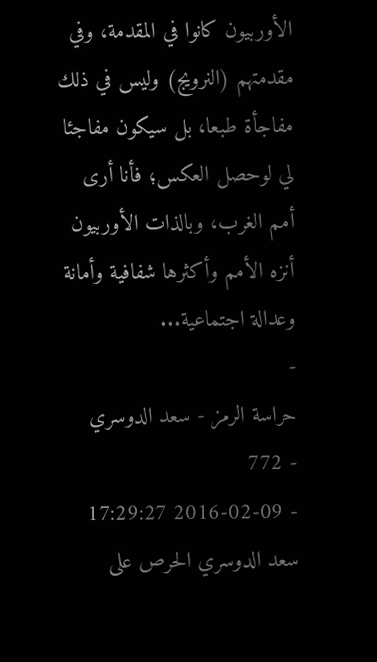الأوربيون كانوا في المقدمة، وفي مقدمتهم (النرويج) وليس في ذلك مفاجأة طبعا، بل سيكون مفاجئا لي لوحصل العكس؛ فأنا أرى أمم الغرب، وبالذات الأوربيون أنزه الأمم وأكثرها شفافية وأمانة وعدالة اجتماعية...
-
حراسة الرمز - سعد الدوسري
- 772
- 2016-02-09 17:29:27
سعد الدوسري الحرص على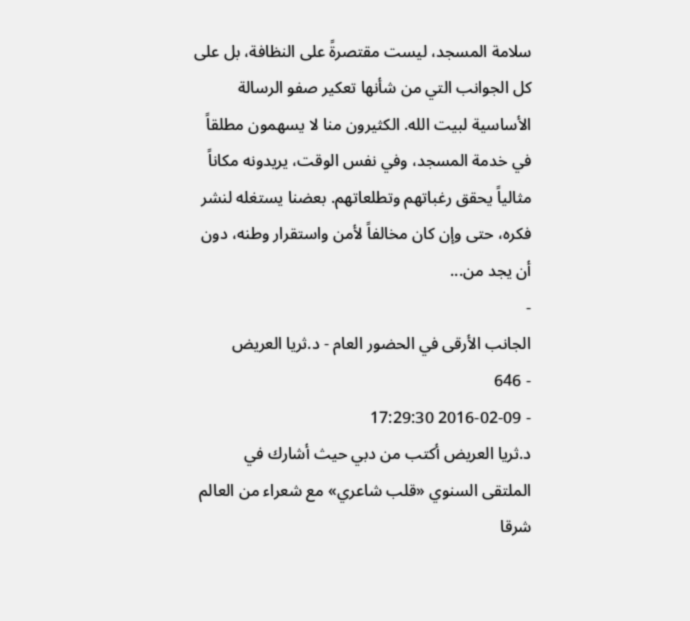سلامة المسجد، ليست مقتصرةً على النظافة، بل على كل الجوانب التي من شأنها تعكير صفو الرسالة الأساسية لبيت الله. الكثيرون منا لا يسهمون مطلقاً في خدمة المسجد، وفي نفس الوقت، يريدونه مكاناً مثالياً يحقق رغباتهم وتطلعاتهم. بعضنا يستغله لنشر فكره، حتى وإن كان مخالفاً لأمن واستقرار وطنه، دون أن يجد من...
-
الجانب الأرقى في الحضور العام - د.ثريا العريض
- 646
- 2016-02-09 17:29:30
د.ثريا العريض أكتب من دبي حيث أشارك في الملتقى السنوي «قلب شاعري» مع شعراء من العالم شرقا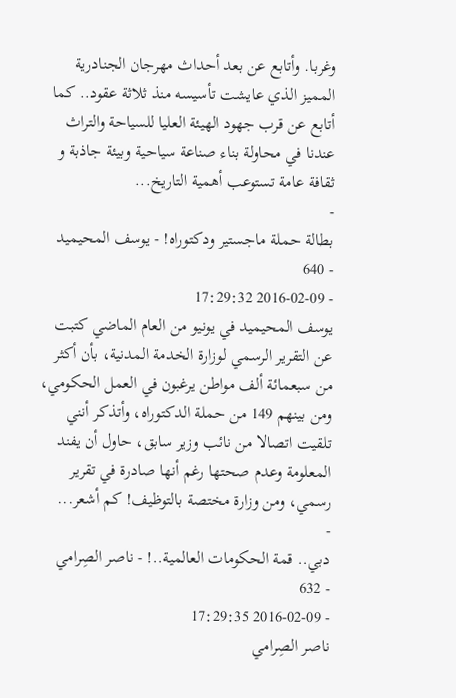وغربا. وأتابع عن بعد أحداث مهرجان الجنادرية المميز الذي عايشت تأسيسه منذ ثلاثة عقود.. كما أتابع عن قرب جهود الهيئة العليا للسياحة والتراث عندنا في محاولة بناء صناعة سياحية وبيئة جاذبة و ثقافة عامة تستوعب أهمية التاريخ...
-
بطالة حملة ماجستير ودكتوراه! - يوسف المحيميد
- 640
- 2016-02-09 17:29:32
يوسف المحيميد في يونيو من العام الماضي كتبت عن التقرير الرسمي لوزارة الخدمة المدنية، بأن أكثر من سبعمائة ألف مواطن يرغبون في العمل الحكومي، ومن بينهم 149 من حملة الدكتوراه، وأتذكر أنني تلقيت اتصالا من نائب وزير سابق، حاول أن يفند المعلومة وعدم صحتها رغم أنها صادرة في تقرير رسمي، ومن وزارة مختصة بالتوظيف! كم أشعر...
-
دبي.. قمة الحكومات العالمية..! - ناصر الصِرامي
- 632
- 2016-02-09 17:29:35
ناصر الصِرامي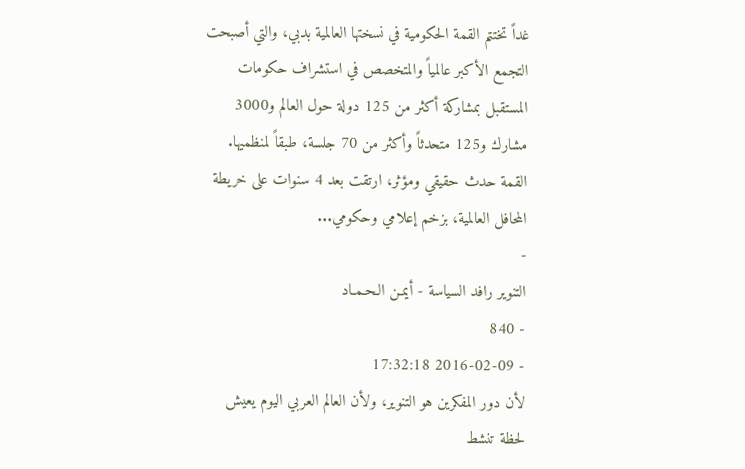غداً تختتم القمة الحكومية في نسختها العالمية بدبي، والتي أصبحت التجمع الأكبر عالمياً والمتخصص في استشراف حكومات المستقبل بمشاركة أكثر من 125 دولة حول العالم و3000 مشارك و125 متحدثاً وأكثر من 70 جلسة، طبقاً لمنظميها. القمة حدث حقيقي ومؤثر، ارتقت بعد 4 سنوات على خريطة المحافل العالمية، بزخم إعلامي وحكومي...
-
التنوير رافد السياسة - أيمـن الـحـمـاد
- 840
- 2016-02-09 17:32:18
لأن دور المفكرين هو التنوير، ولأن العالم العربي اليوم يعيش لحظة تنشط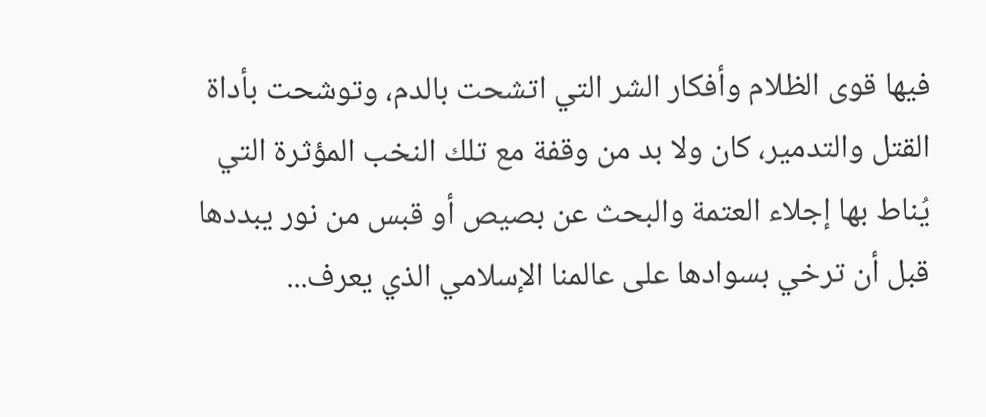فيها قوى الظلام وأفكار الشر التي اتشحت بالدم، وتوشحت بأداة القتل والتدمير، كان ولا بد من وقفة مع تلك النخب المؤثرة التي يُناط بها إجلاء العتمة والبحث عن بصيص أو قبس من نور يبددها قبل أن ترخي بسوادها على عالمنا الإسلامي الذي يعرف...